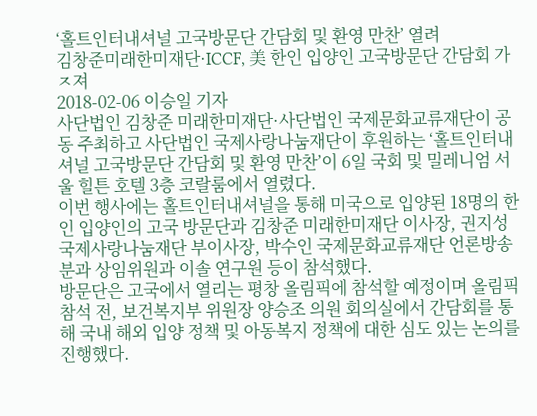‘홀트인터내셔널 고국방문단 간담회 및 환영 만찬’ 열려
김창준미래한미재단·ICCF, 美 한인 입양인 고국방문단 간담회 가ㅈ져
2018-02-06 이승일 기자
사단법인 김창준 미래한미재단·사단법인 국제문화교류재단이 공동 주최하고 사단법인 국제사랑나눔재단이 후원하는 ‘홀트인터내셔널 고국방문단 간담회 및 환영 만찬’이 6일 국회 및 밀레니엄 서울 힐튼 호텔 3층 코랄룸에서 열렸다.
이번 행사에는 홀트인터내셔널을 통해 미국으로 입양된 18명의 한인 입양인의 고국 방문단과 김창준 미래한미재단 이사장, 권지성 국제사랑나눔재단 부이사장, 박수인 국제문화교류재단 언론방송분과 상임위원과 이솔 연구원 등이 참석했다.
방문단은 고국에서 열리는 평창 올림픽에 참석할 예정이며 올림픽 참석 전, 보건복지부 위원장 양승조 의원 회의실에서 간담회를 통해 국내 해외 입양 정책 및 아동복지 정책에 대한 심도 있는 논의를 진행했다.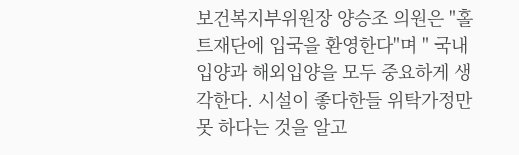보건복지부위원장 양승조 의원은 "홀트재단에 입국을 환영한다"며 " 국내입양과 해외입양을 모두 중요하게 생각한다. 시설이 좋다한들 위탁가정만 못 하다는 것을 알고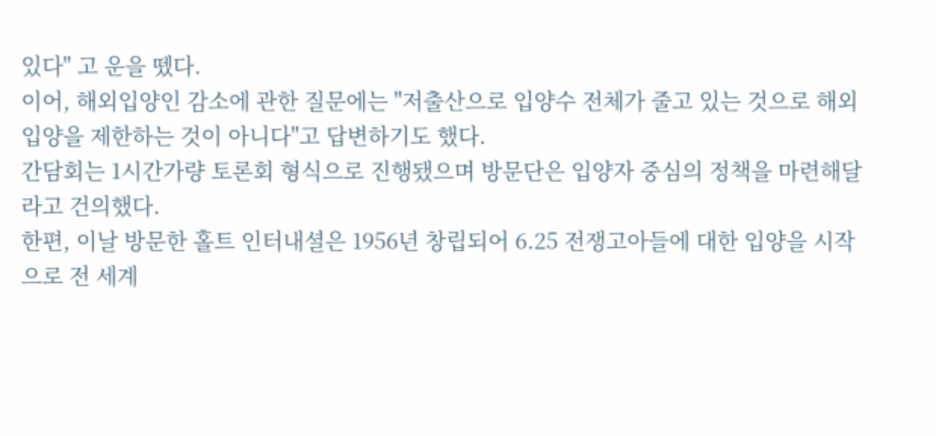있다" 고 운을 뗐다.
이어, 해외입양인 감소에 관한 질문에는 "저출산으로 입양수 전체가 줄고 있는 것으로 해외입양을 제한하는 것이 아니다"고 답변하기도 했다.
간담회는 1시간가량 토론회 형식으로 진행됐으며 방문단은 입양자 중심의 정책을 마련해달라고 건의했다.
한편, 이날 방문한 홀트 인터내셜은 1956년 창립되어 6.25 전쟁고아들에 대한 입양을 시작으로 전 세계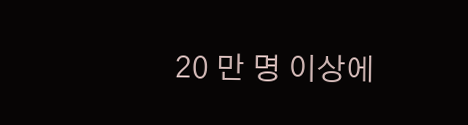20 만 명 이상에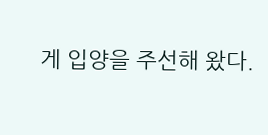게 입양을 주선해 왔다.